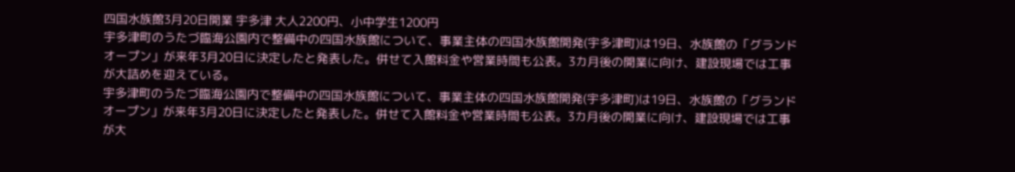四国水族館3月20日開業 宇多津 大人2200円、小中学生1200円
宇多津町のうたづ臨海公園内で整備中の四国水族館について、事業主体の四国水族館開発(宇多津町)は19日、水族館の「グランドオープン」が来年3月20日に決定したと発表した。併せて入館料金や営業時間も公表。3カ月後の開業に向け、建設現場では工事が大詰めを迎えている。
宇多津町のうたづ臨海公園内で整備中の四国水族館について、事業主体の四国水族館開発(宇多津町)は19日、水族館の「グランドオープン」が来年3月20日に決定したと発表した。併せて入館料金や営業時間も公表。3カ月後の開業に向け、建設現場では工事が大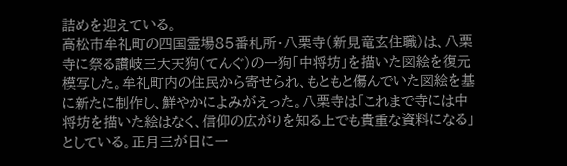詰めを迎えている。
高松市牟礼町の四国霊場85番札所・八栗寺(新見竜玄住職)は、八栗寺に祭る讃岐三大天狗(てんぐ)の一狗「中将坊」を描いた図絵を復元模写した。牟礼町内の住民から寄せられ、もともと傷んでいた図絵を基に新たに制作し、鮮やかによみがえった。八栗寺は「これまで寺には中将坊を描いた絵はなく、信仰の広がりを知る上でも貴重な資料になる」としている。正月三が日に一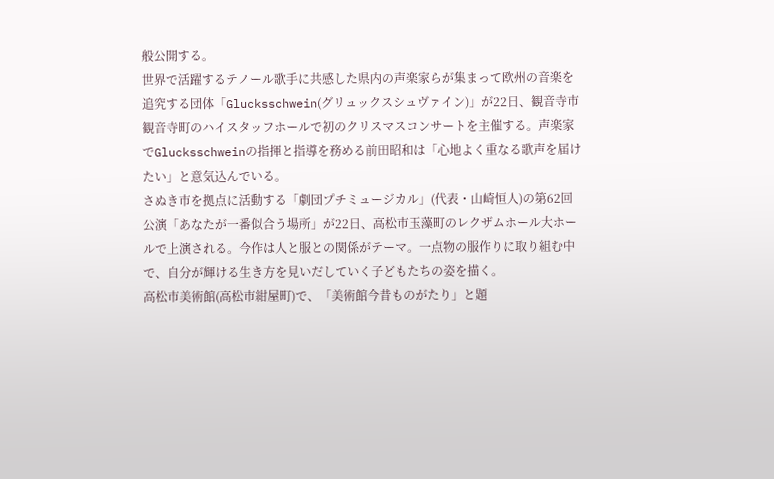般公開する。
世界で活躍するテノール歌手に共感した県内の声楽家らが集まって欧州の音楽を追究する団体「Glucksschwein(グリュックスシュヴァイン)」が22日、観音寺市観音寺町のハイスタッフホールで初のクリスマスコンサートを主催する。声楽家でGlucksschweinの指揮と指導を務める前田昭和は「心地よく重なる歌声を届けたい」と意気込んでいる。
さぬき市を拠点に活動する「劇団プチミュージカル」(代表・山崎恒人)の第62回公演「あなたが一番似合う場所」が22日、高松市玉藻町のレクザムホール大ホールで上演される。今作は人と服との関係がテーマ。一点物の服作りに取り組む中で、自分が輝ける生き方を見いだしていく子どもたちの姿を描く。
高松市美術館(高松市紺屋町)で、「美術館今昔ものがたり」と題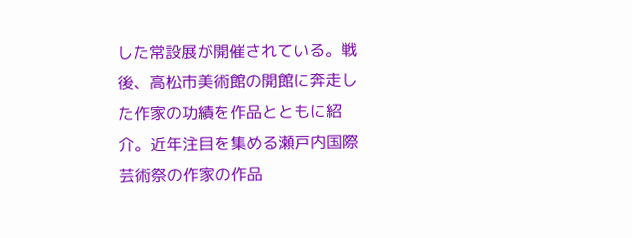した常設展が開催されている。戦後、高松市美術館の開館に奔走した作家の功績を作品とともに紹介。近年注目を集める瀬戸内国際芸術祭の作家の作品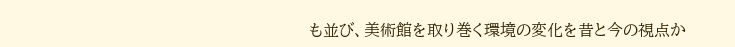も並び、美術館を取り巻く環境の変化を昔と今の視点か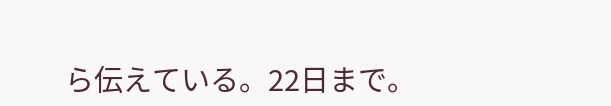ら伝えている。22日まで。